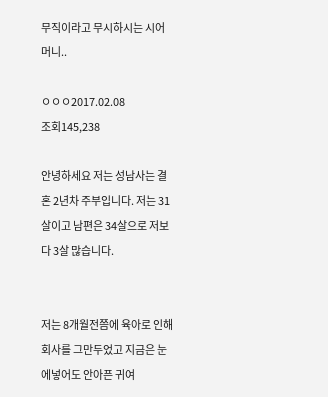무직이라고 무시하시는 시어머니..

ㅇㅇㅇ2017.02.08
조회145,238

안녕하세요 저는 성남사는 결혼 2년차 주부입니다. 저는 31살이고 남편은 34살으로 저보다 3살 많습니다.


저는 8개월전쯤에 육아로 인해 회사를 그만두었고 지금은 눈에넣어도 안아픈 귀여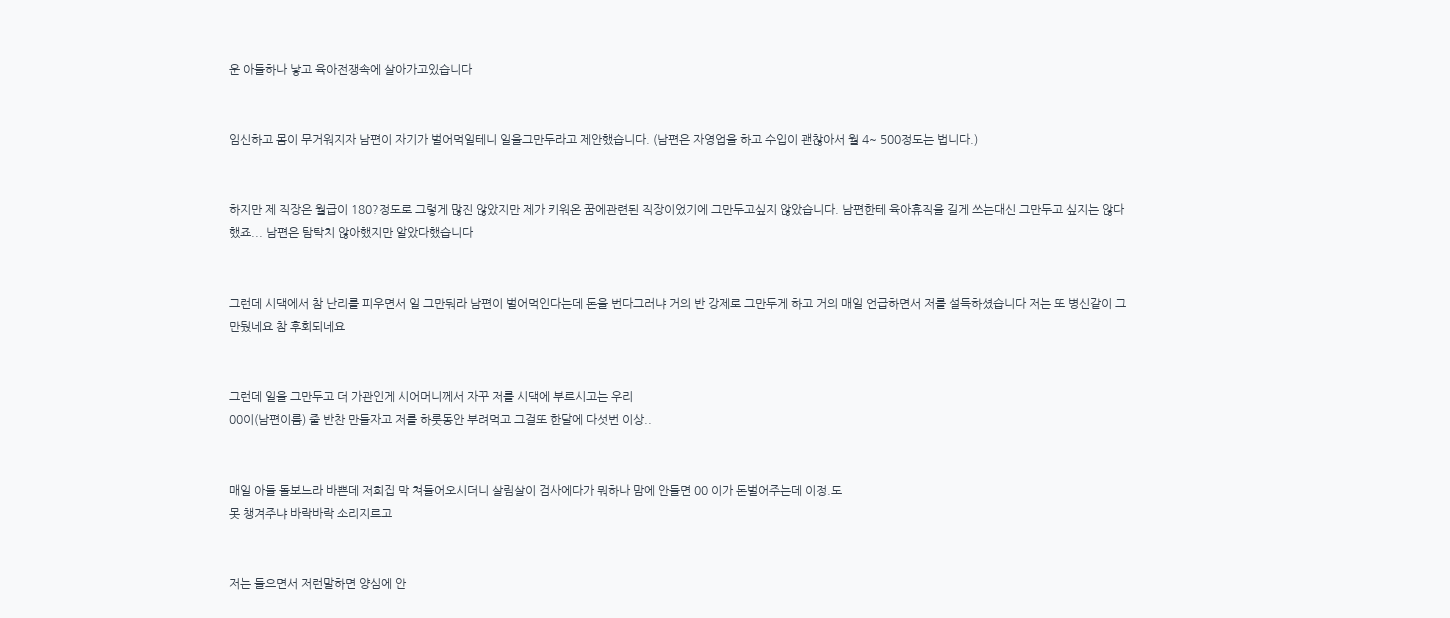운 아들하나 낳고 육아전쟁속에 살아가고있습니다


임신하고 몸이 무거워지자 남편이 자기가 벌어먹일테니 일을그만두라고 제안했습니다. (남편은 자영업을 하고 수입이 괜찮아서 월 4~ 500정도는 법니다.)


하지만 제 직장은 월급이 180?정도로 그렇게 많진 않았지만 제가 키워온 꿈에관련된 직장이었기에 그만두고싶지 않았습니다. 남편한테 육아휴직을 길게 쓰는대신 그만두고 싶지는 않다 했죠... 남편은 탐탁치 않아했지만 알았다했습니다


그런데 시댁에서 참 난리를 피우면서 일 그만둬라 남편이 벌어먹인다는데 돈을 번다그러냐 거의 반 강제로 그만두게 하고 거의 매일 언급하면서 저를 설득하셨습니다 저는 또 병신같이 그만뒀네요 참 후회되네요


그런데 일을 그만두고 더 가관인게 시어머니께서 자꾸 저를 시댁에 부르시고는 우리
00이(남편이름) 줄 반찬 만들자고 저를 하룻동안 부려먹고 그걸또 한달에 다섯번 이상..


매일 아들 돌보느라 바쁜데 저희집 막 쳐들어오시더니 살림살이 검사에다가 뭐하나 맘에 안들면 00 이가 돈벌어주는데 이정.도
못 챙겨주냐 바락바락 소리지르고


저는 들으면서 저런말하면 양심에 안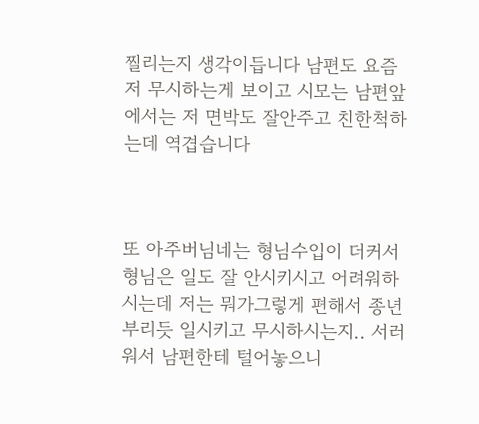찔리는지 생각이듭니다 남편도 요즘 저 무시하는게 보이고 시모는 남편앞에서는 저 면박도 잘안주고 친한척하는데 역겹습니다



또 아주버님네는 형님수입이 더커서 형님은 일도 잘 안시키시고 어려워하시는데 저는 뭐가그렇게 편해서 종년부리듯 일시키고 무시하시는지.. 서러워서 남편한테 털어놓으니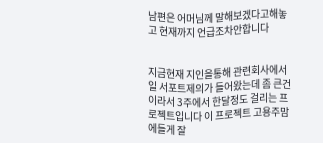남편은 어머님께 말해보겠다고해놓고 현재까지 언급조차안합니다


지금현재 지인을통해 관련회사에서 일 서포트제의가 들어왔는데 좀 큰건이라서 3주에서 한달정도 걸리는 프로젝트입니다 이 프로젝트 고용주맘에들게 잘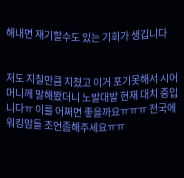해내면 재기할수도 있는 기회가 생깁니다


저도 지칠만큼 지쳤고 이거 포기못해서 시어머니께 말해봤더니 노발대발 현재 대치 중입니다ㅠ 이를 어쩌면 좋을까요ㅠㅠㅠ 전국에 워킹맘들 조언좀해주세요ㅠㅠ